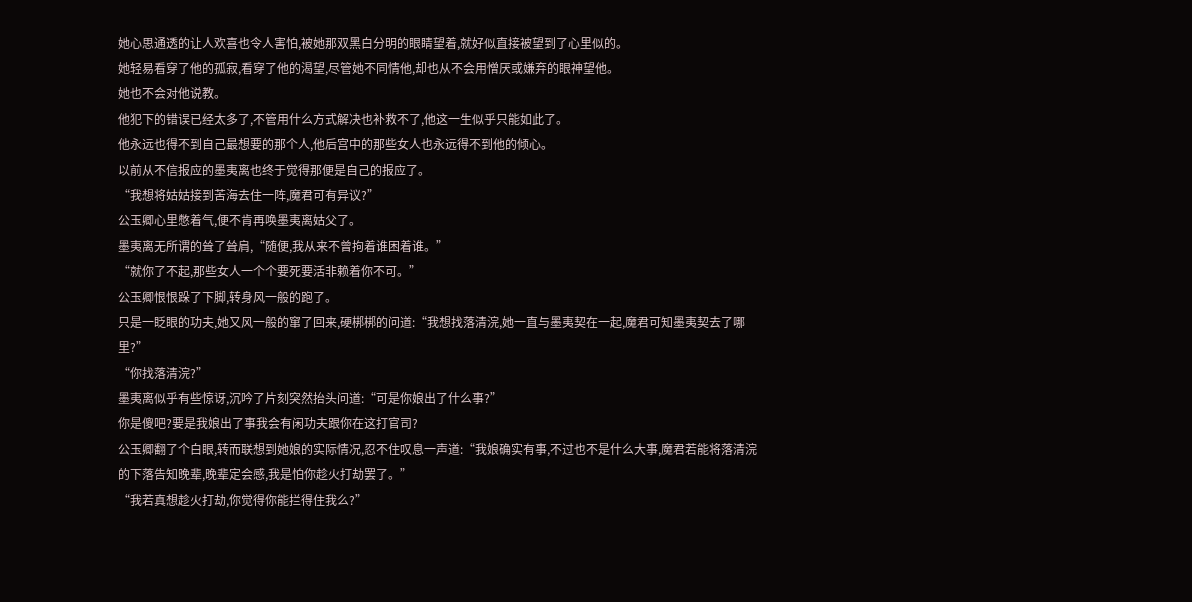她心思通透的让人欢喜也令人害怕,被她那双黑白分明的眼睛望着,就好似直接被望到了心里似的。
她轻易看穿了他的孤寂,看穿了他的渴望,尽管她不同情他,却也从不会用憎厌或嫌弃的眼神望他。
她也不会对他说教。
他犯下的错误已经太多了,不管用什么方式解决也补救不了,他这一生似乎只能如此了。
他永远也得不到自己最想要的那个人,他后宫中的那些女人也永远得不到他的倾心。
以前从不信报应的墨夷离也终于觉得那便是自己的报应了。
“我想将姑姑接到苦海去住一阵,魔君可有异议?”
公玉卿心里憋着气,便不肯再唤墨夷离姑父了。
墨夷离无所谓的耸了耸肩,“随便,我从来不曾拘着谁困着谁。”
“就你了不起,那些女人一个个要死要活非赖着你不可。”
公玉卿恨恨跺了下脚,转身风一般的跑了。
只是一眨眼的功夫,她又风一般的窜了回来,硬梆梆的问道:“我想找落清浣,她一直与墨夷契在一起,魔君可知墨夷契去了哪里?”
“你找落清浣?”
墨夷离似乎有些惊讶,沉吟了片刻突然抬头问道:“可是你娘出了什么事?”
你是傻吧?要是我娘出了事我会有闲功夫跟你在这打官司?
公玉卿翻了个白眼,转而联想到她娘的实际情况,忍不住叹息一声道:“我娘确实有事,不过也不是什么大事,魔君若能将落清浣的下落告知晚辈,晚辈定会感,我是怕你趁火打劫罢了。”
“我若真想趁火打劫,你觉得你能拦得住我么?”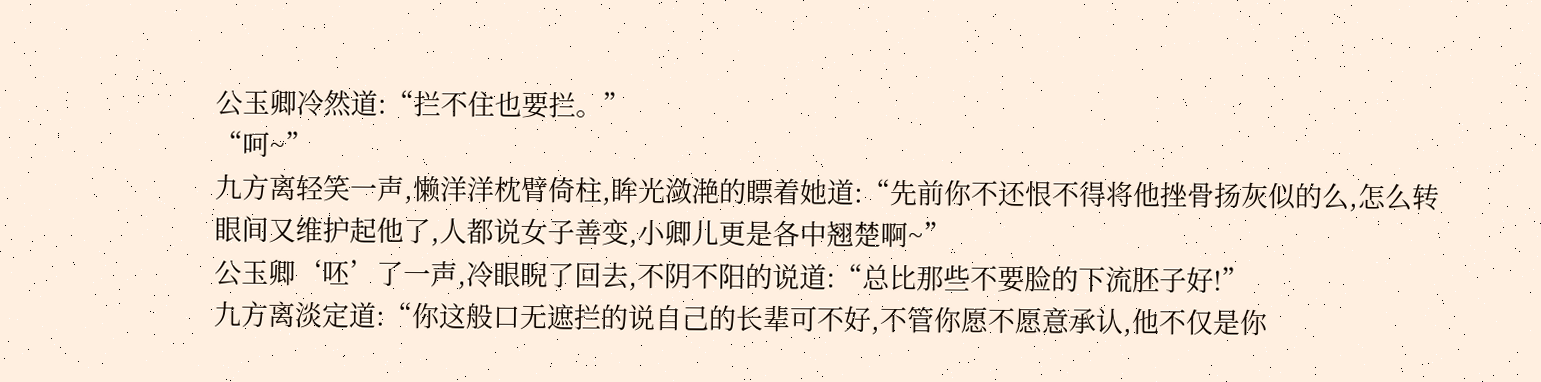公玉卿冷然道:“拦不住也要拦。”
“呵~”
九方离轻笑一声,懒洋洋枕臂倚柱,眸光潋滟的瞟着她道:“先前你不还恨不得将他挫骨扬灰似的么,怎么转眼间又维护起他了,人都说女子善变,小卿儿更是各中翘楚啊~”
公玉卿‘呸’了一声,冷眼睨了回去,不阴不阳的说道:“总比那些不要脸的下流胚子好!”
九方离淡定道:“你这般口无遮拦的说自己的长辈可不好,不管你愿不愿意承认,他不仅是你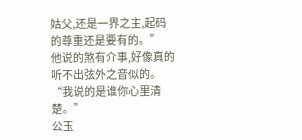姑父,还是一界之主,起码的尊重还是要有的。”
他说的煞有介事,好像真的听不出弦外之音似的。
“我说的是谁你心里清楚。”
公玉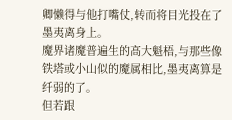卿懒得与他打嘴仗,转而将目光投在了墨夷离身上。
魔界诸魔普遍生的高大魁梧,与那些像铁塔或小山似的魔属相比,墨夷离算是纤弱的了。
但若跟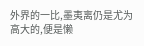外界的一比,墨夷离仍是尤为高大的,便是懒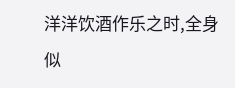洋洋饮酒作乐之时,全身似